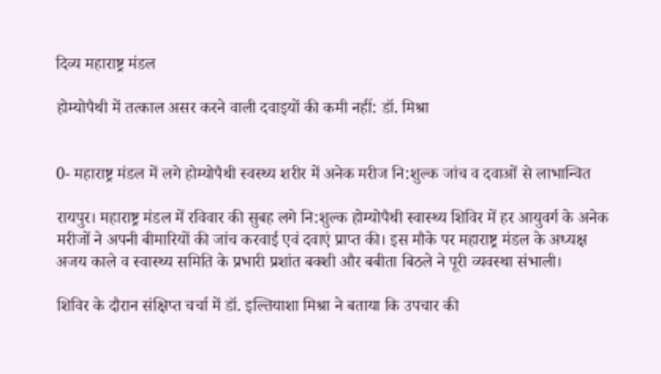दिव्य महाराष्ट्र मंडल

होम्योपैथी में तत्काल असर करने वाली दवाइयों की कमी नहीं: डॉ. मिश्रा


0- महाराष्ट्र मंडल में लगे होम्योपैथी स्वस्थ्य शरीर में अनेक मरीज नि:शुल्क जांच व दवाओं से लाभान्वित

रायपुर। महाराष्ट्र मंडल में रविवार की सुबह लगे नि:शुल्क होम्योपैथी स्वास्थ्य शिविर में हर आयुवर्ग के अनेक मरीजों ने अपनी बीमारियों की जांच करवाई एवं दवाएं प्राप्त की। इस मौके पर महाराष्ट्र मंडल के अध्यक्ष अजय काले व स्वास्थ्य समिति के प्रभारी प्रशांत बक्शी और बबीता बिठले ने पूरी व्यवस्था संभाली।

शिविर के दौरान संक्षिप्त चर्चा में डॉ. इल्तियाशा मिश्रा ने बताया कि उपचार की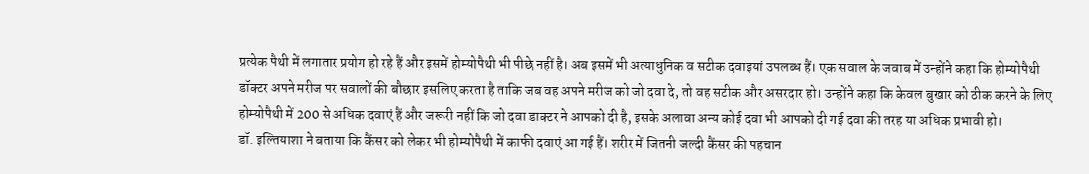प्रत्येक पैथी में लगातार प्रयोग हो रहे हैं और इसमें होम्योपैथी भी पीछे नहीं है। अब इसमें भी अत्याधुनिक व सटीक दवाइयां उपलब्ध हैं। एक सवाल के जवाब में उन्होंने कहा कि होम्योपैथी डॉक्टर अपने मरीज पर सवालों की बौछार इसलिए करता है ताकि जब वह अपने मरीज को जो दवा दे, तो वह सटीक और असरदार हो। उन्होंने कहा कि केवल बुखार को ठीक करने के लिए होम्योपैथी में 200 से अधिक दवाएं हैं और जरूरी नहीं कि जो दवा डाक्टर ने आपको दी है, इसके अलावा अन्य कोई दवा भी आपको दी गई दवा की तरह या अधिक प्रभावी हो।
डॉ. इल्तियाशा ने बताया कि कैंसर को लेकर भी होम्योपैथी में काफी दवाएं आ गई हैं। शरीर में जितनी जल्दी कैंसर की पहचान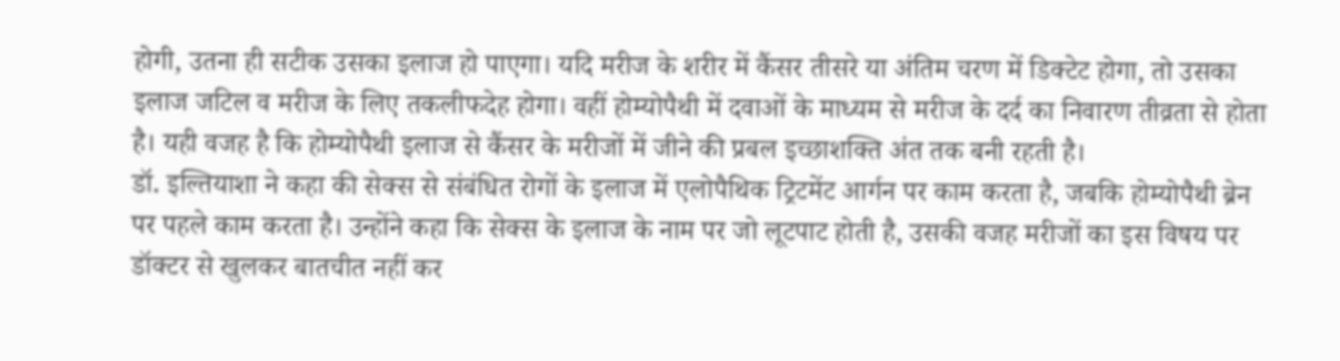होगी, उतना ही सटीक उसका इलाज हो पाएगा। यदि मरीज के शरीर में कैंसर तीसरे या अंतिम चरण में डिक्टेट होगा, तो उसका इलाज जटिल व मरीज के लिए तकलीफदेह होगा। वहीं होम्योपैथी में दवाओं के माध्यम से मरीज के दर्द का निवारण तीव्रता से होता है। यही वजह है कि होम्योपैथी इलाज से कैंसर के मरीजों में जीने की प्रबल इच्छाशक्ति अंत तक बनी रहती है।
डॉ. इल्तियाशा ने कहा की सेक्स से संबंधित रोगों के इलाज में एलोपैथिक ट्रिटमेंट आर्गन पर काम करता है, जबकि होम्योपैथी ब्रेन पर पहले काम करता है। उन्होंने कहा कि सेक्स के इलाज के नाम पर जो लूटपाट होती है, उसकी वजह मरीजों का इस विषय पर डॉक्टर से खुलकर बातचीत नहीं कर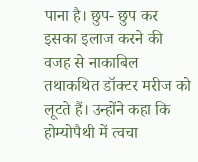पाना है। छुप- छुप कर इसका इलाज करने की वजह से नाकाबिल तथाकथित डॉक्टर मरीज को लूटते हैं। उन्होंने कहा कि होम्योपैथी में त्वचा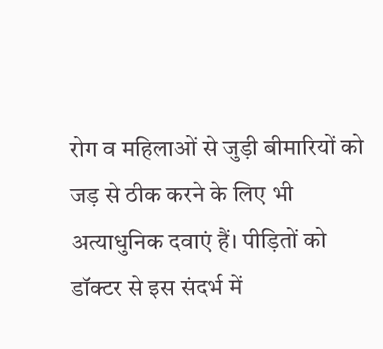रोग व महिलाओं से जुड़ी बीमारियों को जड़ से ठीक करने के लिए भी अत्याधुनिक दवाएं हैं। पीड़ितों को डॉक्टर से इस संदर्भ में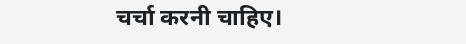चर्चा करनी चाहिए।